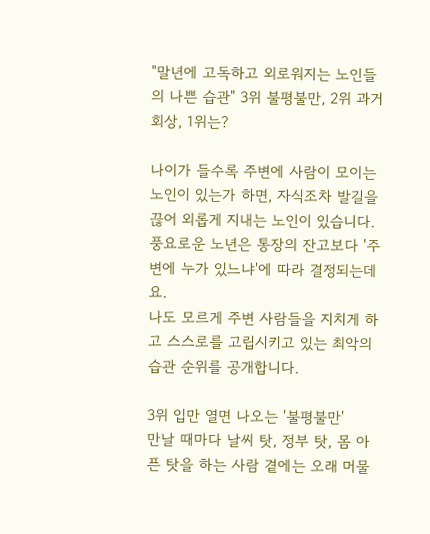"말년에 고독하고 외로워지는 노인들의 나쁜 습관" 3위 불평불만, 2위 과거회상, 1위는?

나이가 들수록 주변에 사람이 모이는 노인이 있는가 하면, 자식조차 발길을 끊어 외롭게 지내는 노인이 있습니다.
풍요로운 노년은 통장의 잔고보다 '주변에 누가 있느냐'에 따라 결정되는데요.
나도 모르게 주변 사람들을 지치게 하고 스스로를 고립시키고 있는 최악의 습관 순위를 공개합니다.

3위 입만 열면 나오는 '불평불만'
만날 때마다 날씨 탓, 정부 탓, 몸 아픈 탓을 하는 사람 곁에는 오래 머물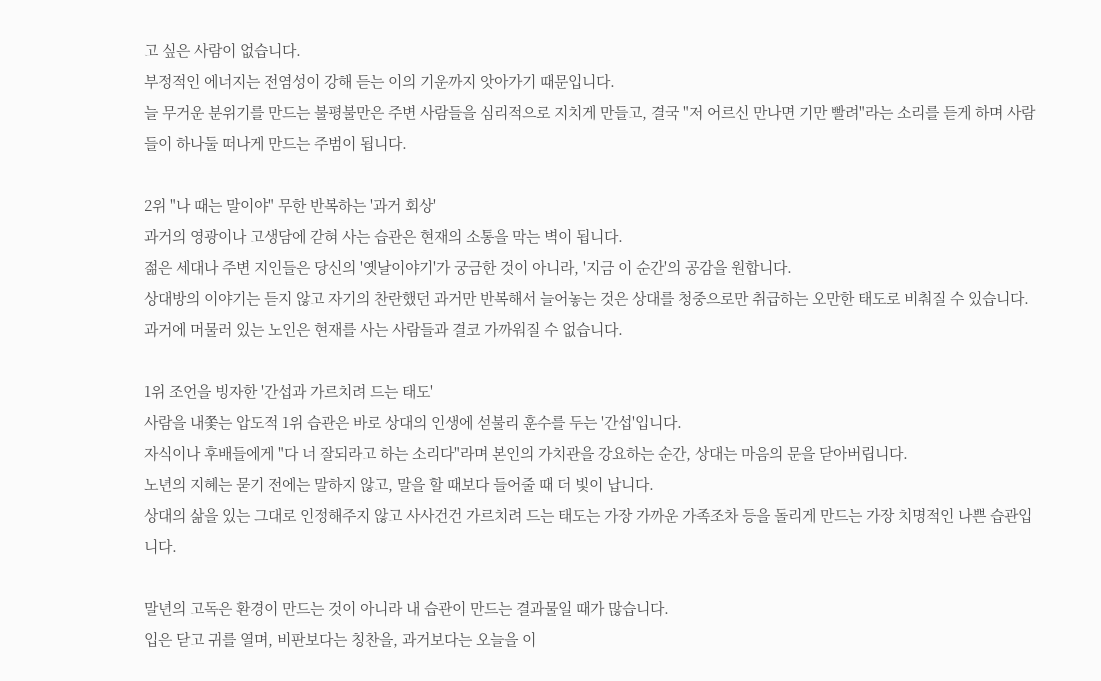고 싶은 사람이 없습니다.
부정적인 에너지는 전염성이 강해 듣는 이의 기운까지 앗아가기 때문입니다.
늘 무거운 분위기를 만드는 불평불만은 주변 사람들을 심리적으로 지치게 만들고, 결국 "저 어르신 만나면 기만 빨려"라는 소리를 듣게 하며 사람들이 하나둘 떠나게 만드는 주범이 됩니다.

2위 "나 때는 말이야" 무한 반복하는 '과거 회상'
과거의 영광이나 고생담에 갇혀 사는 습관은 현재의 소통을 막는 벽이 됩니다.
젊은 세대나 주변 지인들은 당신의 '옛날이야기'가 궁금한 것이 아니라, '지금 이 순간'의 공감을 원합니다.
상대방의 이야기는 듣지 않고 자기의 찬란했던 과거만 반복해서 늘어놓는 것은 상대를 청중으로만 취급하는 오만한 태도로 비춰질 수 있습니다.
과거에 머물러 있는 노인은 현재를 사는 사람들과 결코 가까워질 수 없습니다.

1위 조언을 빙자한 '간섭과 가르치려 드는 태도'
사람을 내쫓는 압도적 1위 습관은 바로 상대의 인생에 섣불리 훈수를 두는 '간섭'입니다.
자식이나 후배들에게 "다 너 잘되라고 하는 소리다"라며 본인의 가치관을 강요하는 순간, 상대는 마음의 문을 닫아버립니다.
노년의 지혜는 묻기 전에는 말하지 않고, 말을 할 때보다 들어줄 때 더 빛이 납니다.
상대의 삶을 있는 그대로 인정해주지 않고 사사건건 가르치려 드는 태도는 가장 가까운 가족조차 등을 돌리게 만드는 가장 치명적인 나쁜 습관입니다.

말년의 고독은 환경이 만드는 것이 아니라 내 습관이 만드는 결과물일 때가 많습니다.
입은 닫고 귀를 열며, 비판보다는 칭찬을, 과거보다는 오늘을 이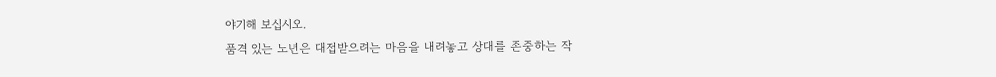야기해 보십시오.
품격 있는 노년은 대접받으려는 마음을 내려놓고 상대를 존중하는 작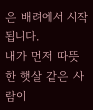은 배려에서 시작됩니다.
내가 먼저 따뜻한 햇살 같은 사람이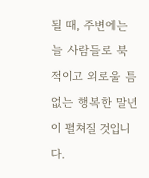될 때, 주변에는 늘 사람들로 북적이고 외로울 틈 없는 행복한 말년이 펼쳐질 것입니다.